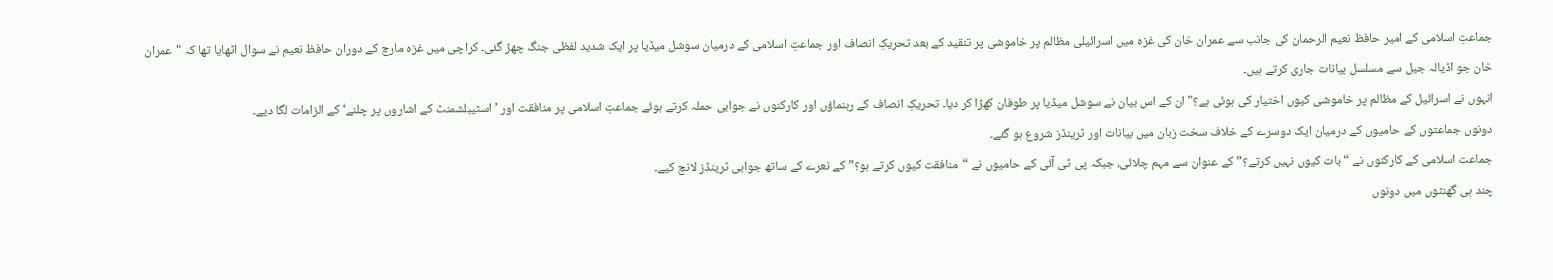جماعتِ اسلامی کے امیر حافظ نعیم الرحمان کی جانب سے عمران خان کی غزہ میں اسرائیلی مظالم پر خاموشی پر تنقید کے بعد تحریکِ انصاف اور جماعتِ اسلامی کے درمیان سوشل میڈیا پر ایک شدید لفظی جنگ چھڑ گئی۔ کراچی میں غزہ مارچ کے دوران حافظ نعیم نے سوال اٹھایا تھا کہ "عمران خان جو اڈیالہ جیل سے مسلسل بیانات جاری کرتے ہیں۔
انہوں نے اسرائیل کے مظالم پر خاموشی کیوں اختیار کی ہوئی ہے؟" ان کے اس بیان نے سوشل میڈیا پر طوفان کھڑا کر دیا۔ تحریکِ انصاف کے رہنماؤں اور کارکنوں نے جوابی حملہ کرتے ہوئے جماعتِ اسلامی پر منافقت اور ’اسٹیبلشمنٹ کے اشاروں پر چلنے‘ کے الزامات لگا دیے۔
دونوں جماعتوں کے حامیوں کے درمیان ایک دوسرے کے خلاف سخت زبان میں بیانات اور ٹرینڈز شروع ہو گئے۔
جماعت اسلامی کے کارکنوں نے “بات کیوں نہیں کرتے؟” کے عنوان سے مہم چلائی، جبکہ پی ٹی آئی کے حامیوں نے “منافقت کیوں کرتے ہو؟” کے نعرے کے ساتھ جوابی ٹرینڈز لانچ کیے۔
چند ہی گھنٹوں میں دونوں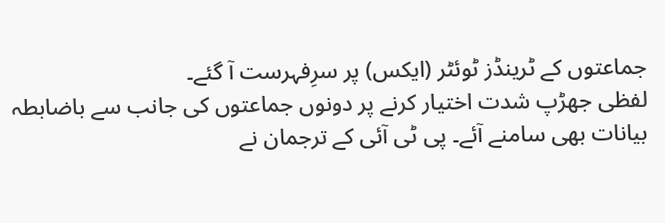جماعتوں کے ٹرینڈز ٹوئٹر (ایکس) پر سرِفہرست آ گئے۔
لفظی جھڑپ شدت اختیار کرنے پر دونوں جماعتوں کی جانب سے باضابطہ بیانات بھی سامنے آئے۔ پی ٹی آئی کے ترجمان نے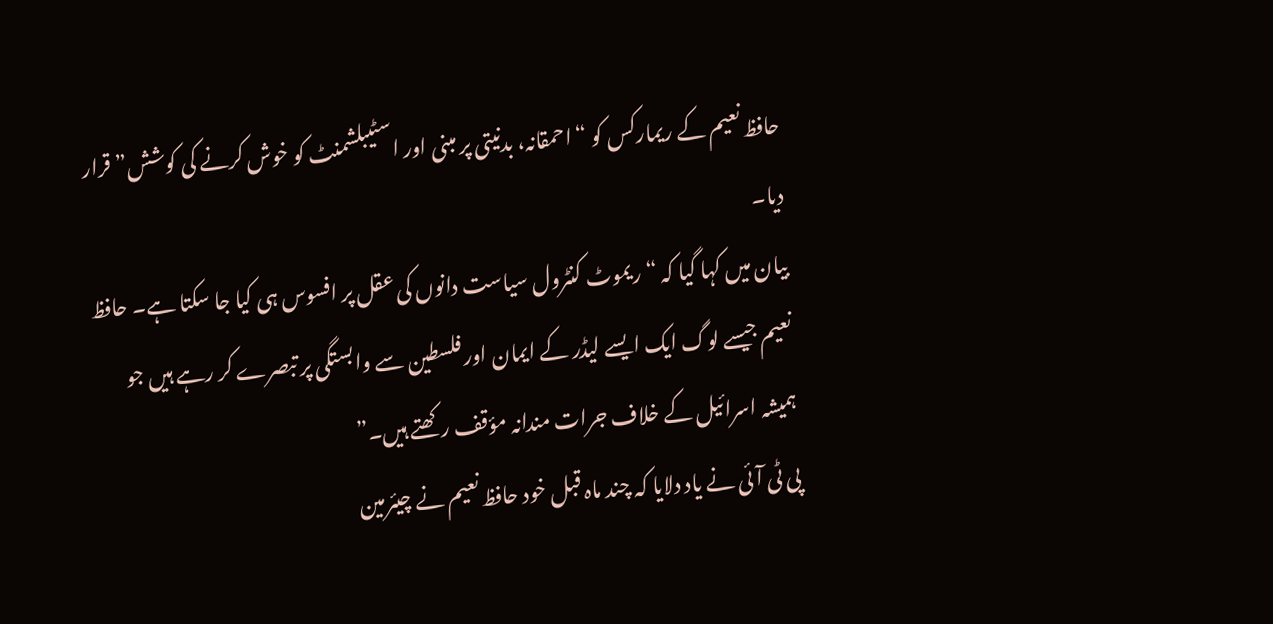حافظ نعیم کے ریمارکس کو “احمقانہ، بدنیتی پر مبنی اور اسٹیبلشمنٹ کو خوش کرنے کی کوشش” قرار دیا۔
بیان میں کہا گیا کہ “ریموٹ کنٹرول سیاست دانوں کی عقل پر افسوس ہی کیا جا سکتا ہے۔ حافظ نعیم جیسے لوگ ایک ایسے لیڈر کے ایمان اور فلسطین سے وابستگی پر تبصرے کر رہے ہیں جو ہمیشہ اسرائیل کے خلاف جرات مندانہ مؤقف رکھتے ہیں۔”
پی ٹی آئی نے یاد دلایا کہ چند ماہ قبل خود حافظ نعیم نے چیئرمین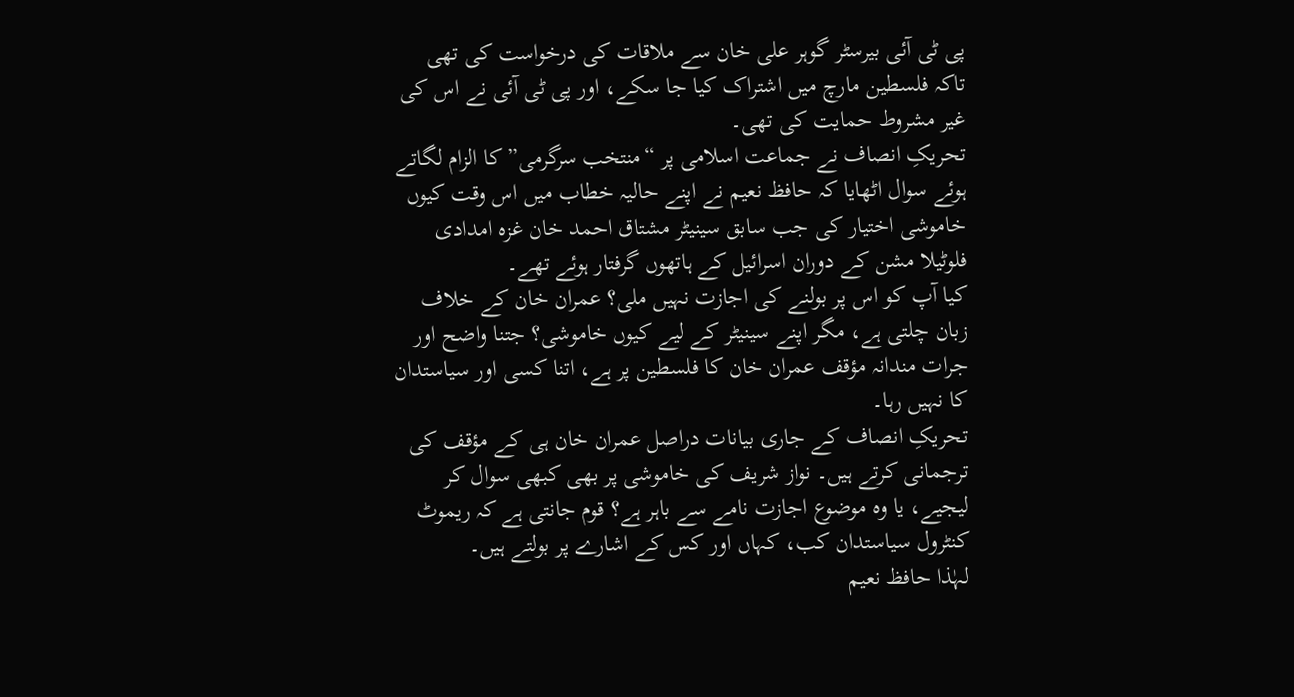پی ٹی آئی بیرسٹر گوہر علی خان سے ملاقات کی درخواست کی تھی تاکہ فلسطین مارچ میں اشتراک کیا جا سکے، اور پی ٹی آئی نے اس کی غیر مشروط حمایت کی تھی۔
تحریکِ انصاف نے جماعت اسلامی پر “منتخب سرگرمی” کا الزام لگاتے ہوئے سوال اٹھایا کہ حافظ نعیم نے اپنے حالیہ خطاب میں اس وقت کیوں خاموشی اختیار کی جب سابق سینیٹر مشتاق احمد خان غزہ امدادی فلوٹیلا مشن کے دوران اسرائیل کے ہاتھوں گرفتار ہوئے تھے۔
کیا آپ کو اس پر بولنے کی اجازت نہیں ملی؟ عمران خان کے خلاف زبان چلتی ہے، مگر اپنے سینیٹر کے لیے کیوں خاموشی؟ جتنا واضح اور جرات مندانہ مؤقف عمران خان کا فلسطین پر ہے، اتنا کسی اور سیاستدان کا نہیں رہا۔
تحریکِ انصاف کے جاری بیانات دراصل عمران خان ہی کے مؤقف کی ترجمانی کرتے ہیں۔ نواز شریف کی خاموشی پر بھی کبھی سوال کر لیجیے، یا وہ موضوع اجازت نامے سے باہر ہے؟ قوم جانتی ہے کہ ریموٹ کنٹرول سیاستدان کب، کہاں اور کس کے اشارے پر بولتے ہیں۔
لہٰذا حافظ نعیم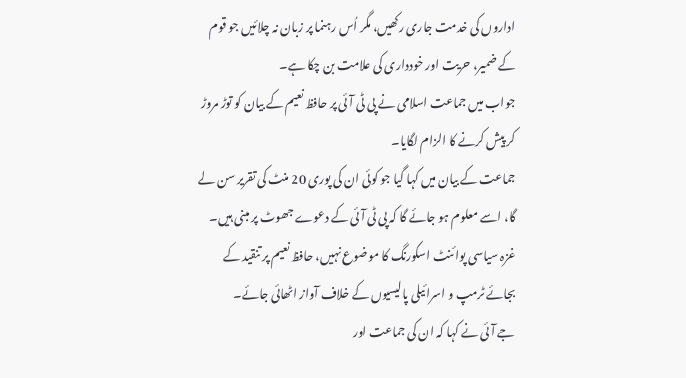اداروں کی خدمت جاری رکھیں، مگر اُس رہنما پر زبان نہ چلائیں جو قوم کے ضمیر، حریت اور خودداری کی علامت بن چکا ہے۔
جواب میں جماعت اسلامی نے پی ٹی آئی پر حافظ نعیم کے بیان کو توڑ مروڑ کر پیش کرنے کا الزام لگایا۔
جماعت کے بیان میں کہا گیا جو کوئی ان کی پوری 20 منٹ کی تقریر سن لے گا، اسے معلوم ہو جائے گا کہ پی ٹی آئی کے دعوے جھوٹ پر مبنی ہیں۔
غزہ سیاسی پوائنٹ اسکورنگ کا موضوع نہیں، حافظ نعیم پر تنقید کے بجائے ٹرمپ و اسرائیلی پالیسیوں کے خلاف آواز اٹھائی جائے۔
جے آئی نے کہا کہ ان کی جماعت اور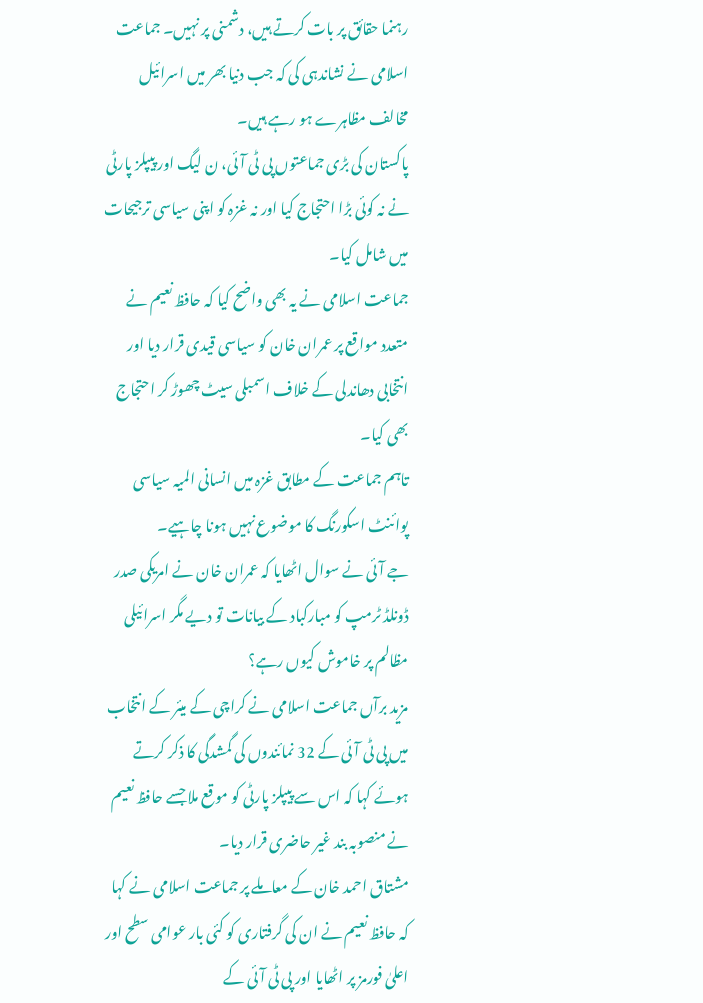رہنما حقائق پر بات کرتے ہیں، دشمنی پر نہیں۔ جماعت اسلامی نے نشاندہی کی کہ جب دنیا بھر میں اسرائیل مخالف مظاہرے ہو رہے ہیں۔
پاکستان کی بڑی جماعتوں پی ٹی آئی، ن لیگ اور پیپلز پارٹی نے نہ کوئی بڑا احتجاج کیا اور نہ غزہ کو اپنی سیاسی ترجیحات میں شامل کیا۔
جماعت اسلامی نے یہ بھی واضح کیا کہ حافظ نعیم نے متعدد مواقع پر عمران خان کو سیاسی قیدی قرار دیا اور انتخابی دھاندلی کے خلاف اسمبلی سیٹ چھوڑ کر احتجاج بھی کیا۔
تاہم جماعت کے مطابق غزہ میں انسانی المیہ سیاسی پوائنٹ اسکورنگ کا موضوع نہیں ہونا چاہیے۔
جے آئی نے سوال اٹھایا کہ عمران خان نے امریکی صدر ڈونلڈ ٹرمپ کو مبارکباد کے بیانات تو دیے مگر اسرائیلی مظالم پر خاموش کیوں رہے؟
مزید برآں جماعت اسلامی نے کراچی کے میئر کے انتخاب میں پی ٹی آئی کے 32 نمائندوں کی گمشدگی کا ذکر کرتے ہوئے کہا کہ اس سے پیپلز پارٹی کو موقع ملا جسے حافظ نعیم نے منصوبہ بند غیر حاضری قرار دیا۔
مشتاق احمد خان کے معاملے پر جماعت اسلامی نے کہا کہ حافظ نعیم نے ان کی گرفتاری کو کئی بار عوامی سطح اور اعلیٰ فورمز پر اٹھایا اور پی ٹی آئی کے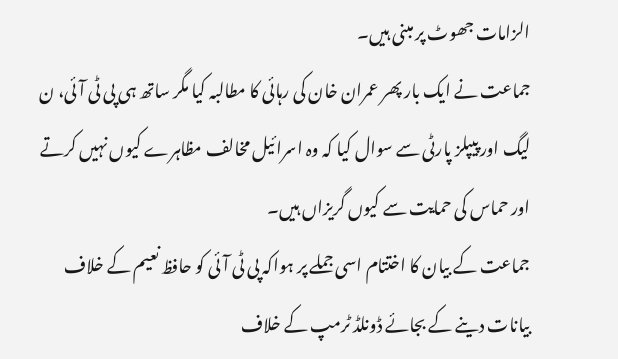الزامات جھوٹ پر مبنی ہیں۔
جماعت نے ایک بار پھر عمران خان کی رہائی کا مطالبہ کیا مگر ساتھ ہی پی ٹی آئی، ن لیگ اور پیپلز پارٹی سے سوال کیا کہ وہ اسرائیل مخالف مظاہرے کیوں نہیں کرتے اور حماس کی حمایت سے کیوں گریزاں ہیں۔
جماعت کے بیان کا اختتام اسی جملے پر ہواکہ پی ٹی آئی کو حافظ نعیم کے خلاف بیانات دینے کے بجائے ڈونلڈ ٹرمپ کے خلاف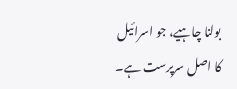بولنا چاہیے، جو اسرائیل کا اصل سرپرست ہے۔